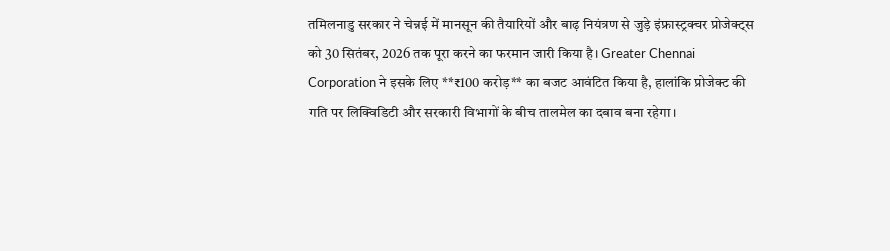तमिलनाडु सरकार ने चेन्नई में मानसून की तैयारियों और बाढ़ नियंत्रण से जुड़े इंफ्रास्ट्रक्चर प्रोजेक्ट्स को 30 सितंबर, 2026 तक पूरा करने का फरमान जारी किया है। Greater Chennai Corporation ने इसके लिए **₹100 करोड़** का बजट आवंटित किया है, हालांकि प्रोजेक्ट की गति पर लिक्विडिटी और सरकारी विभागों के बीच तालमेल का दबाव बना रहेगा।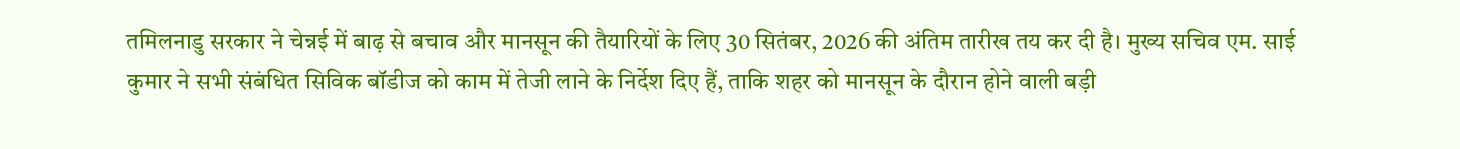तमिलनाडु सरकार ने चेन्नई में बाढ़ से बचाव और मानसून की तैयारियों के लिए 30 सितंबर, 2026 की अंतिम तारीख तय कर दी है। मुख्य सचिव एम. साई कुमार ने सभी संबंधित सिविक बॉडीज को काम में तेजी लाने के निर्देश दिए हैं, ताकि शहर को मानसून के दौरान होने वाली बड़ी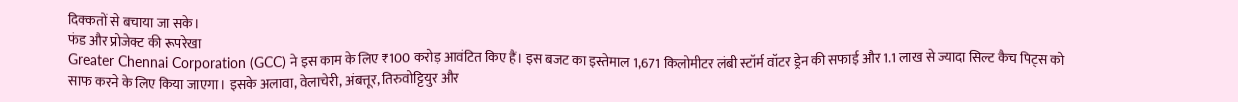दिक्कतों से बचाया जा सके।
फंड और प्रोजेक्ट की रूपरेखा
Greater Chennai Corporation (GCC) ने इस काम के लिए ₹100 करोड़ आवंटित किए हैं। इस बजट का इस्तेमाल 1,671 किलोमीटर लंबी स्टॉर्म वॉटर ड्रेन की सफाई और 1.1 लाख से ज्यादा सिल्ट कैच पिट्स को साफ करने के लिए किया जाएगा। इसके अलावा, वेलाचेरी, अंबत्तूर, तिरुवोट्टियुर और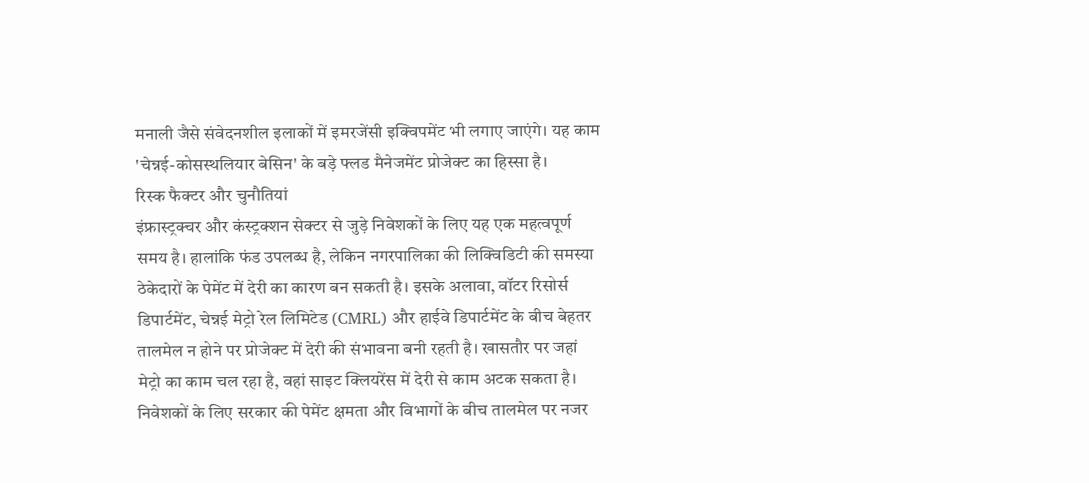मनाली जैसे संवेदनशील इलाकों में इमरजेंसी इक्विपमेंट भी लगाए जाएंगे। यह काम 'चेन्नई-कोसस्थलियार बेसिन' के बड़े फ्लड मैनेजमेंट प्रोजेक्ट का हिस्सा है।
रिस्क फैक्टर और चुनौतियां
इंफ्रास्ट्रक्चर और कंस्ट्रक्शन सेक्टर से जुड़े निवेशकों के लिए यह एक महत्वपूर्ण समय है। हालांकि फंड उपलब्ध है, लेकिन नगरपालिका की लिक्विडिटी की समस्या ठेकेदारों के पेमेंट में देरी का कारण बन सकती है। इसके अलावा, वॉटर रिसोर्स डिपार्टमेंट, चेन्नई मेट्रो रेल लिमिटेड (CMRL) और हाईवे डिपार्टमेंट के बीच बेहतर तालमेल न होने पर प्रोजेक्ट में देरी की संभावना बनी रहती है। खासतौर पर जहां मेट्रो का काम चल रहा है, वहां साइट क्लियरेंस में देरी से काम अटक सकता है। निवेशकों के लिए सरकार की पेमेंट क्षमता और विभागों के बीच तालमेल पर नजर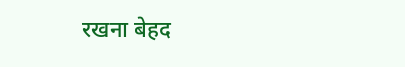रखना बेहद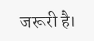जरूरी है।